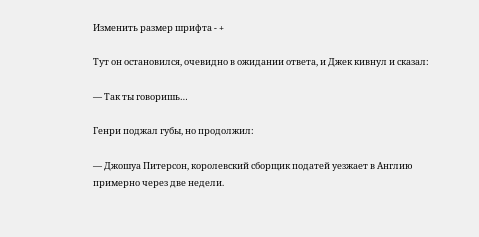Изменить размер шрифта - +

Тут он остановился, очевидно в ожидании ответа, и Джек кивнул и сказал:

— Так ты говоришь…

Генри поджал губы, но продолжил:

— Джошуа Питерсон, королевский сборщик податей уезжает в Англию примерно через две недели.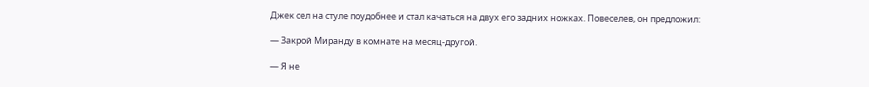Джек сел на стуле поудобнее и стал качаться на двух его задних ножках. Повеселев, он предложил:

— Закрой Миранду в комнате на месяц-другой.

— Я не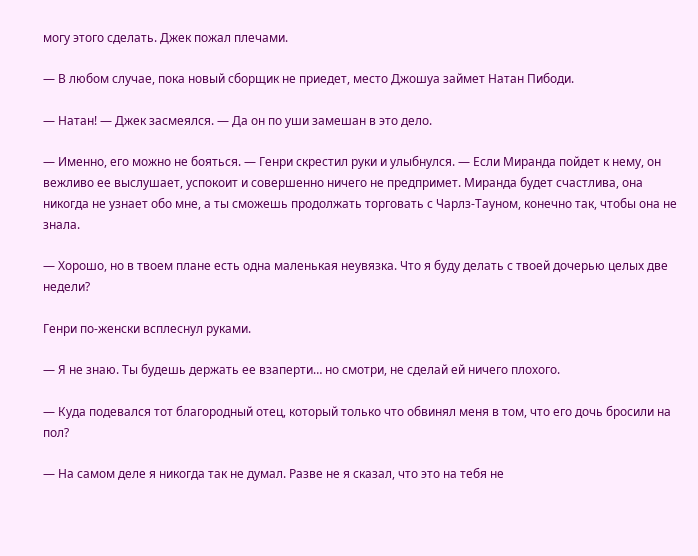могу этого сделать. Джек пожал плечами.

— В любом случае, пока новый сборщик не приедет, место Джошуа займет Натан Пибоди.

— Натан! — Джек засмеялся. — Да он по уши замешан в это дело.

— Именно, его можно не бояться. — Генри скрестил руки и улыбнулся. — Если Миранда пойдет к нему, он вежливо ее выслушает, успокоит и совершенно ничего не предпримет. Миранда будет счастлива, она никогда не узнает обо мне, а ты сможешь продолжать торговать с Чарлз-Тауном, конечно так, чтобы она не знала.

— Хорошо, но в твоем плане есть одна маленькая неувязка. Что я буду делать с твоей дочерью целых две недели?

Генри по-женски всплеснул руками.

— Я не знаю. Ты будешь держать ее взаперти… но смотри, не сделай ей ничего плохого.

— Куда подевался тот благородный отец, который только что обвинял меня в том, что его дочь бросили на пол?

— На самом деле я никогда так не думал. Разве не я сказал, что это на тебя не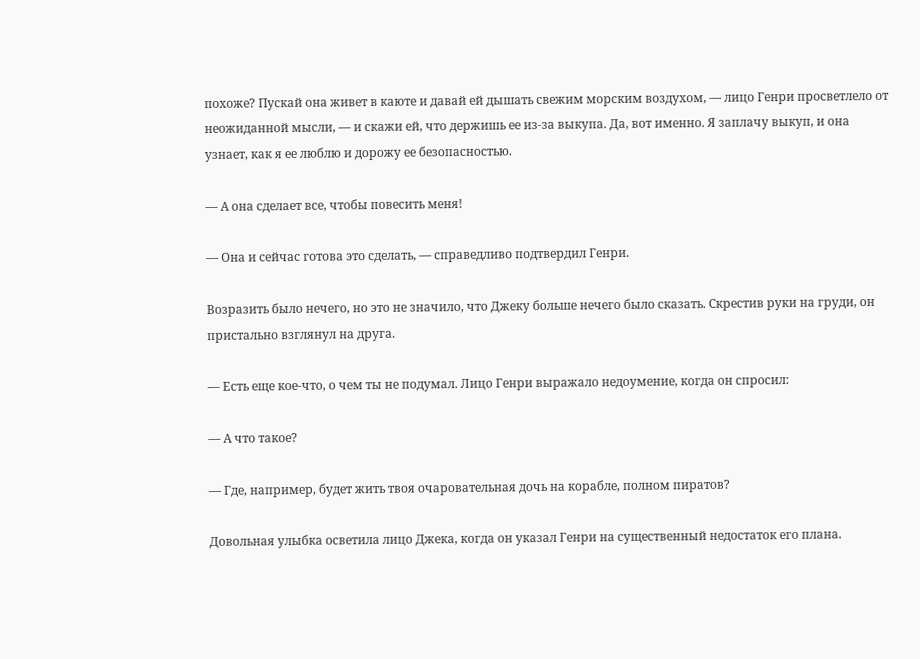похоже? Пускай она живет в каюте и давай ей дышать свежим морским воздухом, — лицо Генри просветлело от неожиданной мысли, — и скажи ей, что держишь ее из-за выкупа. Да, вот именно. Я заплачу выкуп, и она узнает, как я ее люблю и дорожу ее безопасностью.

— А она сделает все, чтобы повесить меня!

— Она и сейчас готова это сделать, — справедливо подтвердил Генри.

Возразить было нечего, но это не значило, что Джеку больше нечего было сказать. Скрестив руки на груди, он пристально взглянул на друга.

— Есть еще кое-что, о чем ты не подумал. Лицо Генри выражало недоумение, когда он спросил:

— А что такое?

— Где, например, будет жить твоя очаровательная дочь на корабле, полном пиратов?

Довольная улыбка осветила лицо Джека, когда он указал Генри на существенный недостаток его плана.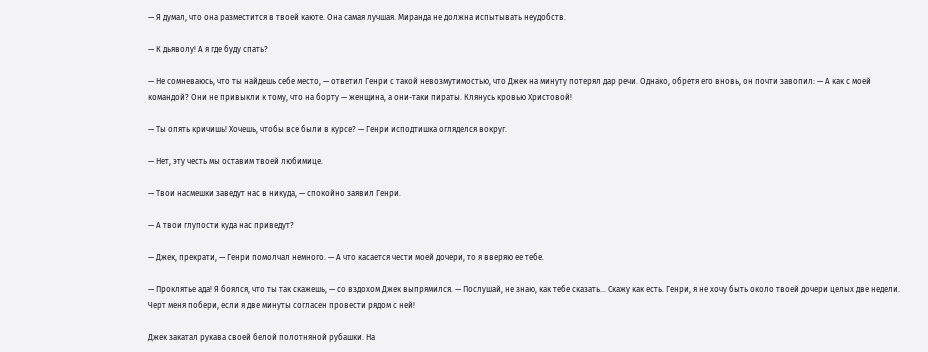— Я думал, что она разместится в твоей каюте. Она самая лучшая. Миранда не должна испытывать неудобств.

— К дьяволу! А я где буду спать?

— Не сомневаюсь, что ты найдешь себе место, — ответил Генри с такой невозмутимостью, что Джек на минуту потерял дар речи. Однако, обретя его вновь, он почти завопил: — А как с моей командой? Они не привыкли к тому, что на борту — женщина, а они-таки пираты. Клянусь кровью Христовой!

— Ты опять кричишь! Хочешь, чтобы все были в курсе? — Генри исподтишка огляделся вокруг.

— Нет, эту честь мы оставим твоей любимице.

— Твои насмешки заведут нас в никуда, — спокойно заявил Генри.

— А твои глупости куда нас приведут?

— Джек, прекрати, — Генри помолчал немного. — А что касается чести моей дочери, то я вверяю ее тебе.

— Проклятье ада! Я боялся, что ты так скажешь, — со вздохом Джек выпрямился. — Послушай, не знаю, как тебе сказать… Скажу как есть. Генри, я не хочу быть около твоей дочери целых две недели. Черт меня побери, если я две минуты согласен провести рядом с ней!

Джек закатал рукава своей белой полотняной рубашки. На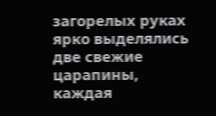загорелых руках ярко выделялись две свежие царапины, каждая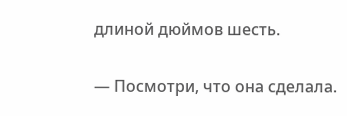длиной дюймов шесть.

— Посмотри, что она сделала.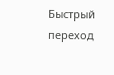Быстрый переход